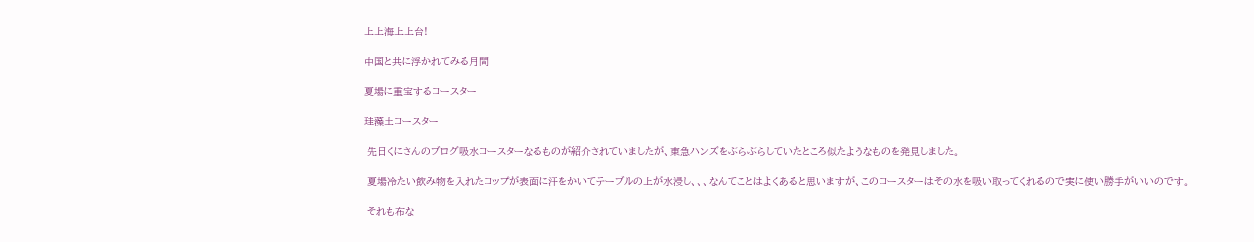上上海上上台!

中国と共に浮かれてみる月間

夏場に重宝するコースター

珪藻土コースター

 先日くにさんのブログ吸水コースターなるものが紹介されていましたが、東急ハンズをぶらぶらしていたところ似たようなものを発見しました。

 夏場冷たい飲み物を入れたコップが表面に汗をかいてテーブルの上が水浸し、、、なんてことはよくあると思いますが、このコースターはその水を吸い取ってくれるので実に使い勝手がいいのです。

 それも布な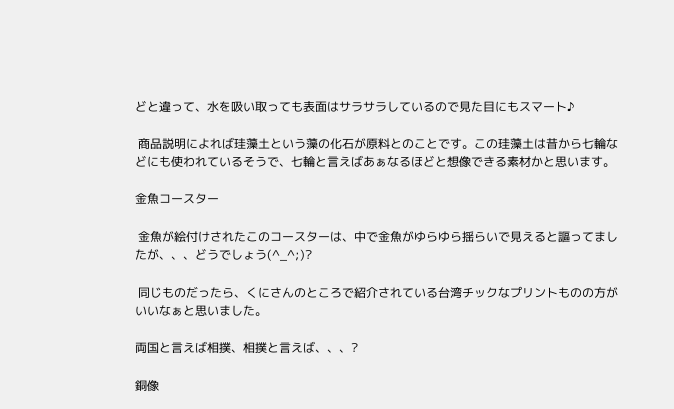どと違って、水を吸い取っても表面はサラサラしているので見た目にもスマート♪

 商品説明によれば珪藻土という藻の化石が原料とのことです。この珪藻土は昔から七輪などにも使われているそうで、七輪と言えばあぁなるほどと想像できる素材かと思います。

金魚コースター

 金魚が絵付けされたこのコースターは、中で金魚がゆらゆら揺らいで見えると謳ってましたが、、、どうでしょう(^_^;)?

 同じものだったら、くにさんのところで紹介されている台湾チックなプリントものの方がいいなぁと思いました。

両国と言えば相撲、相撲と言えば、、、?

銅像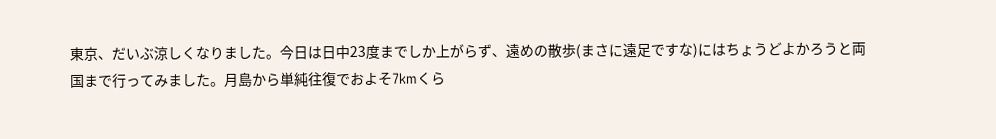東京、だいぶ涼しくなりました。今日は日中23度までしか上がらず、遠めの散歩(まさに遠足ですな)にはちょうどよかろうと両国まで行ってみました。月島から単純往復でおよそ7kmくら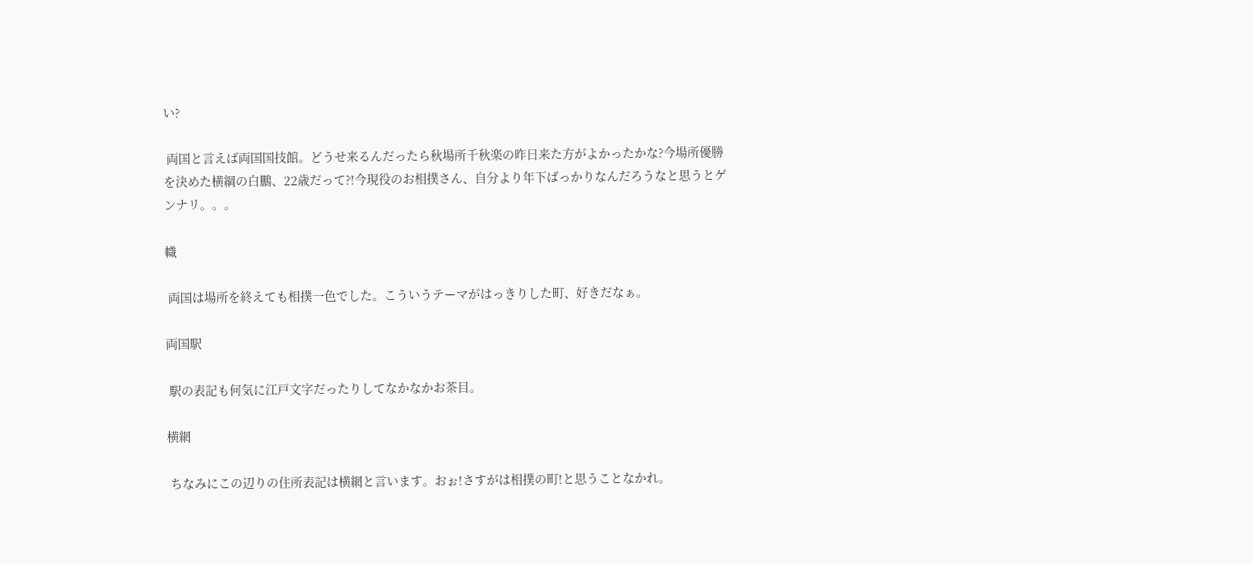い?

 両国と言えば両国国技館。どうせ来るんだったら秋場所千秋楽の昨日来た方がよかったかな?今場所優勝を決めた横綱の白鵬、22歳だって?!今現役のお相撲さん、自分より年下ばっかりなんだろうなと思うとゲンナリ。。。

幟

 両国は場所を終えても相撲一色でした。こういうテーマがはっきりした町、好きだなぁ。

両国駅

 駅の表記も何気に江戸文字だったりしてなかなかお茶目。

横網

 ちなみにこの辺りの住所表記は横網と言います。おぉ!さすがは相撲の町!と思うことなかれ。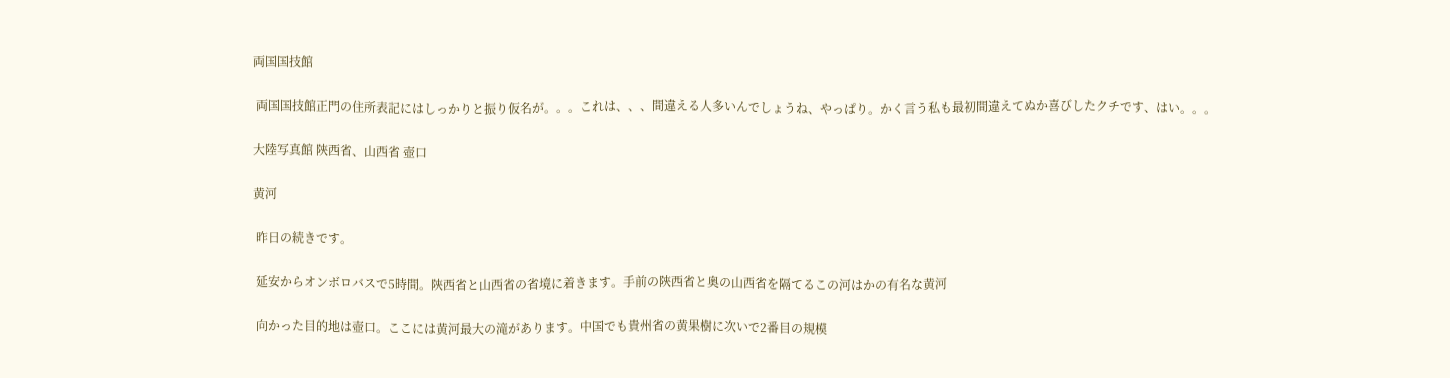両国国技館

 両国国技館正門の住所表記にはしっかりと振り仮名が。。。これは、、、間違える人多いんでしょうね、やっぱり。かく言う私も最初間違えてぬか喜びしたクチです、はい。。。

大陸写真館 陝西省、山西省 壺口

黄河

 昨日の続きです。

 延安からオンボロバスで5時間。陝西省と山西省の省境に着きます。手前の陝西省と奥の山西省を隔てるこの河はかの有名な黄河

 向かった目的地は壺口。ここには黄河最大の滝があります。中国でも貴州省の黄果樹に次いで2番目の規模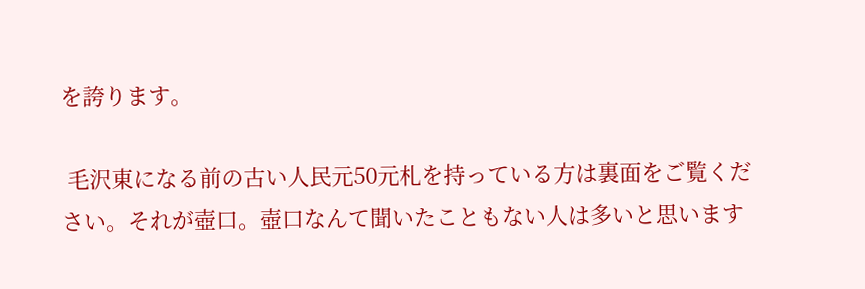を誇ります。

 毛沢東になる前の古い人民元50元札を持っている方は裏面をご覧ください。それが壺口。壺口なんて聞いたこともない人は多いと思います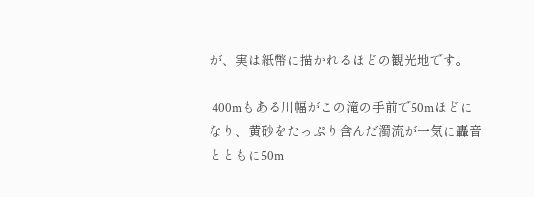が、実は紙幣に描かれるほどの観光地です。

 400mもある川幅がこの滝の手前で50mほどになり、黄砂をたっぷり含んだ濁流が一気に轟音とともに50m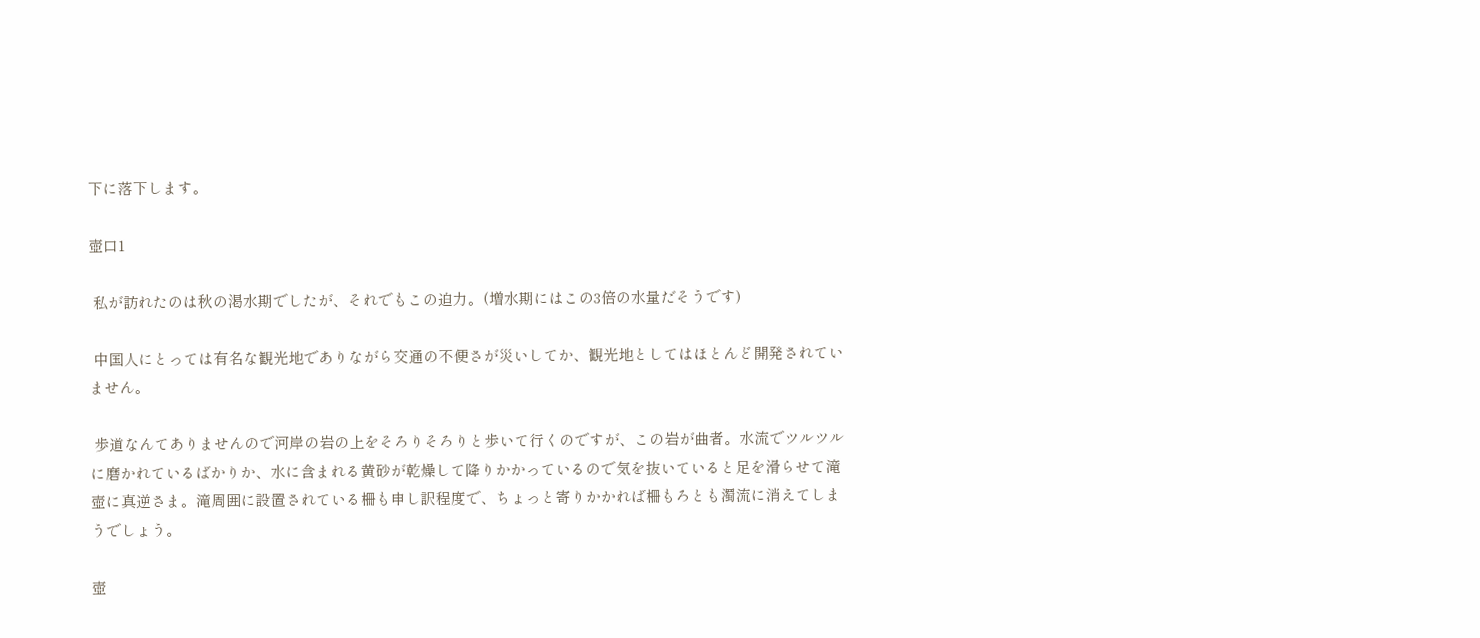下に落下します。

壺口1

 私が訪れたのは秋の渇水期でしたが、それでもこの迫力。(増水期にはこの3倍の水量だそうです)

 中国人にとっては有名な観光地でありながら交通の不便さが災いしてか、観光地としてはほとんど開発されていません。

 歩道なんてありませんので河岸の岩の上をそろりそろりと歩いて行くのですが、この岩が曲者。水流でツルツルに磨かれているばかりか、水に含まれる黄砂が乾燥して降りかかっているので気を抜いていると足を滑らせて滝壺に真逆さま。滝周囲に設置されている柵も申し訳程度で、ちょっと寄りかかれば柵もろとも濁流に消えてしまうでしょう。

壺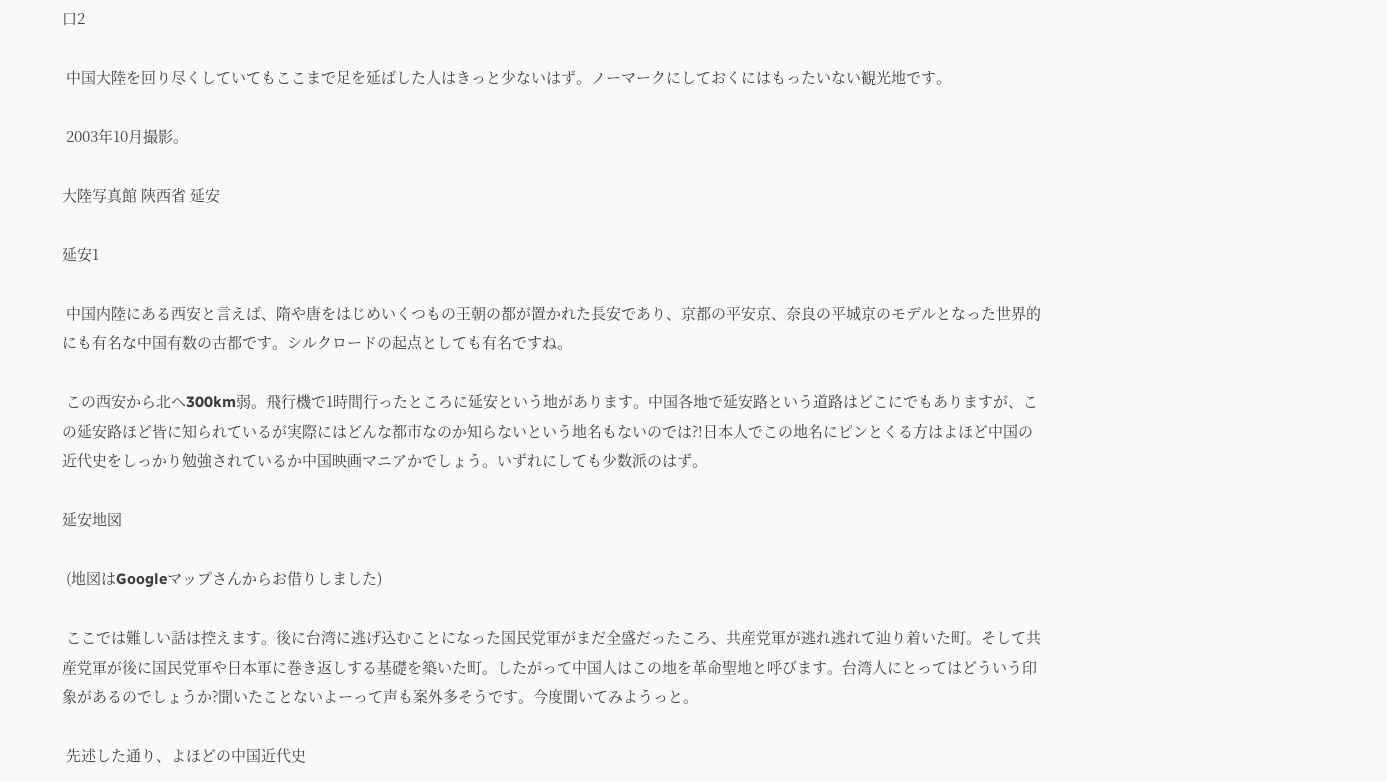口2

 中国大陸を回り尽くしていてもここまで足を延ばした人はきっと少ないはず。ノーマークにしておくにはもったいない観光地です。

 2003年10月撮影。

大陸写真館 陝西省 延安

延安1

 中国内陸にある西安と言えば、隋や唐をはじめいくつもの王朝の都が置かれた長安であり、京都の平安京、奈良の平城京のモデルとなった世界的にも有名な中国有数の古都です。シルクロードの起点としても有名ですね。

 この西安から北へ300km弱。飛行機で1時間行ったところに延安という地があります。中国各地で延安路という道路はどこにでもありますが、この延安路ほど皆に知られているが実際にはどんな都市なのか知らないという地名もないのでは?!日本人でこの地名にピンとくる方はよほど中国の近代史をしっかり勉強されているか中国映画マニアかでしょう。いずれにしても少数派のはず。

延安地図

 (地図はGoogleマップさんからお借りしました)

 ここでは難しい話は控えます。後に台湾に逃げ込むことになった国民党軍がまだ全盛だったころ、共産党軍が逃れ逃れて辿り着いた町。そして共産党軍が後に国民党軍や日本軍に巻き返しする基礎を築いた町。したがって中国人はこの地を革命聖地と呼びます。台湾人にとってはどういう印象があるのでしょうか?聞いたことないよーって声も案外多そうです。今度聞いてみようっと。

 先述した通り、よほどの中国近代史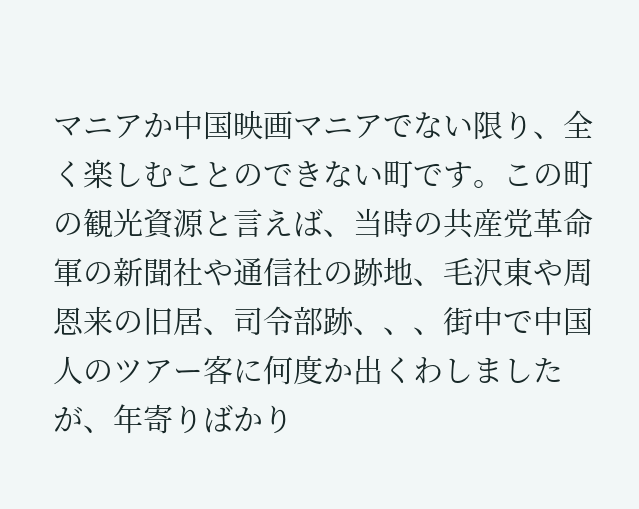マニアか中国映画マニアでない限り、全く楽しむことのできない町です。この町の観光資源と言えば、当時の共産党革命軍の新聞社や通信社の跡地、毛沢東や周恩来の旧居、司令部跡、、、街中で中国人のツアー客に何度か出くわしましたが、年寄りばかり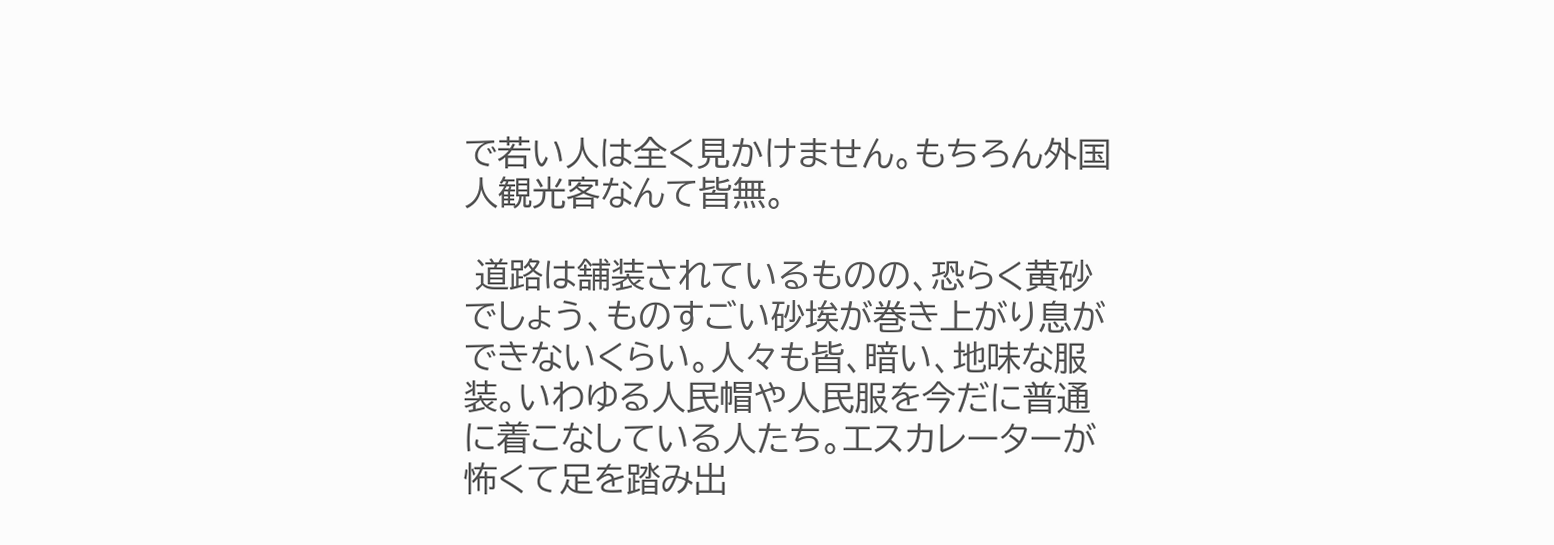で若い人は全く見かけません。もちろん外国人観光客なんて皆無。

 道路は舗装されているものの、恐らく黄砂でしょう、ものすごい砂埃が巻き上がり息ができないくらい。人々も皆、暗い、地味な服装。いわゆる人民帽や人民服を今だに普通に着こなしている人たち。エスカレーターが怖くて足を踏み出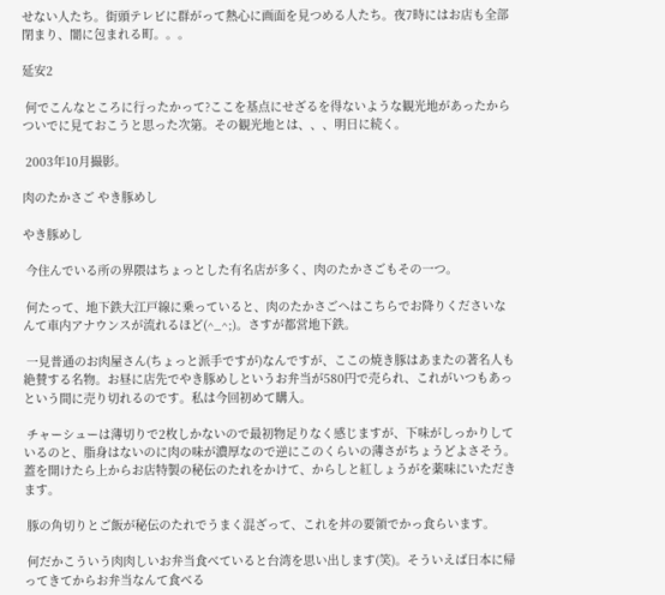せない人たち。街頭テレビに群がって熱心に画面を見つめる人たち。夜7時にはお店も全部閉まり、闇に包まれる町。。。

延安2

 何でこんなところに行ったかって?ここを基点にせざるを得ないような観光地があったからついでに見ておこうと思った次第。その観光地とは、、、明日に続く。

 2003年10月撮影。

肉のたかさご やき豚めし

やき豚めし

 今住んでいる所の界隈はちょっとした有名店が多く、肉のたかさごもその一つ。

 何たって、地下鉄大江戸線に乗っていると、肉のたかさごへはこちらでお降りくださいなんて車内アナウンスが流れるほど(^_^;)。さすが都営地下鉄。

 一見普通のお肉屋さん(ちょっと派手ですが)なんですが、ここの焼き豚はあまたの著名人も絶賛する名物。お昼に店先でやき豚めしというお弁当が580円で売られ、これがいつもあっという間に売り切れるのです。私は今回初めて購入。

 チャーシューは薄切りで2枚しかないので最初物足りなく感じますが、下味がしっかりしているのと、脂身はないのに肉の味が濃厚なので逆にこのくらいの薄さがちょうどよさそう。蓋を開けたら上からお店特製の秘伝のたれをかけて、からしと紅しょうがを薬味にいただきます。

 豚の角切りとご飯が秘伝のたれでうまく混ざって、これを丼の要領でかっ食らいます。

 何だかこういう肉肉しいお弁当食べていると台湾を思い出します(笑)。そういえば日本に帰ってきてからお弁当なんて食べる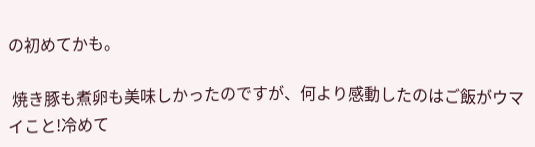の初めてかも。

 焼き豚も煮卵も美味しかったのですが、何より感動したのはご飯がウマイこと!冷めて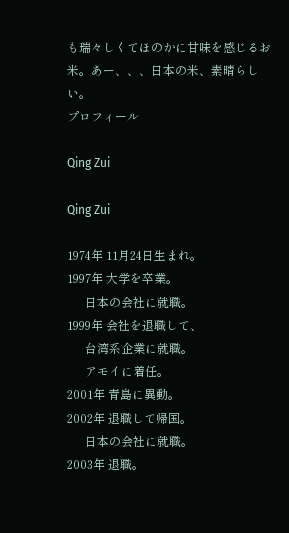も瑞々しくてほのかに甘味を感じるお米。あー、、、日本の米、素晴らしい。
プロフィール

Qing Zui

Qing Zui

1974年 11月24日生まれ。
1997年 大学を卒業。
      日本の会社に就職。
1999年 会社を退職して、
      台湾系企業に就職。
      アモイに着任。
2001年 青島に異動。
2002年 退職して帰国。
      日本の会社に就職。
2003年 退職。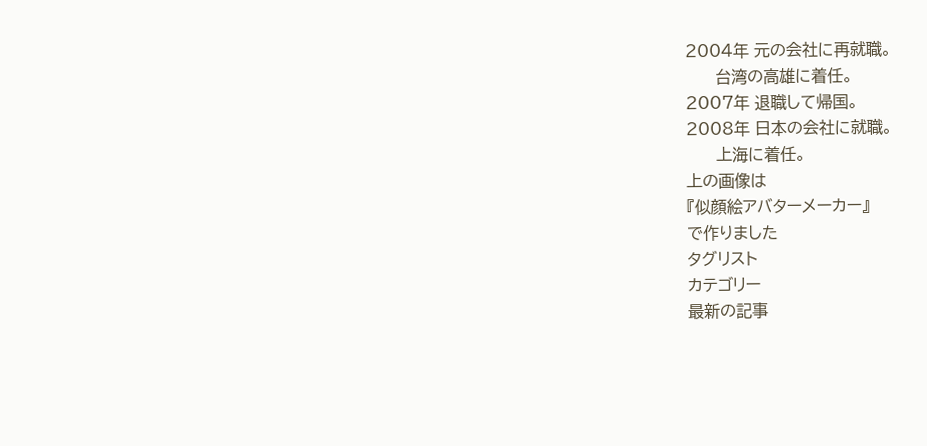2004年 元の会社に再就職。
      台湾の高雄に着任。
2007年 退職して帰国。
2008年 日本の会社に就職。
      上海に着任。
上の画像は
『似顔絵アバターメーカー』
で作りました
タグリスト
カテゴリー
最新の記事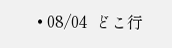• 08/04  どこ行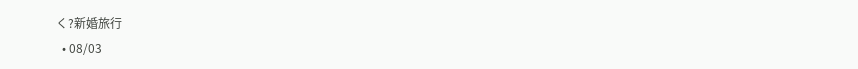く?新婚旅行
  • 08/03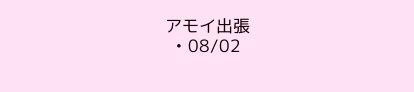アモイ出張
  • 08/02